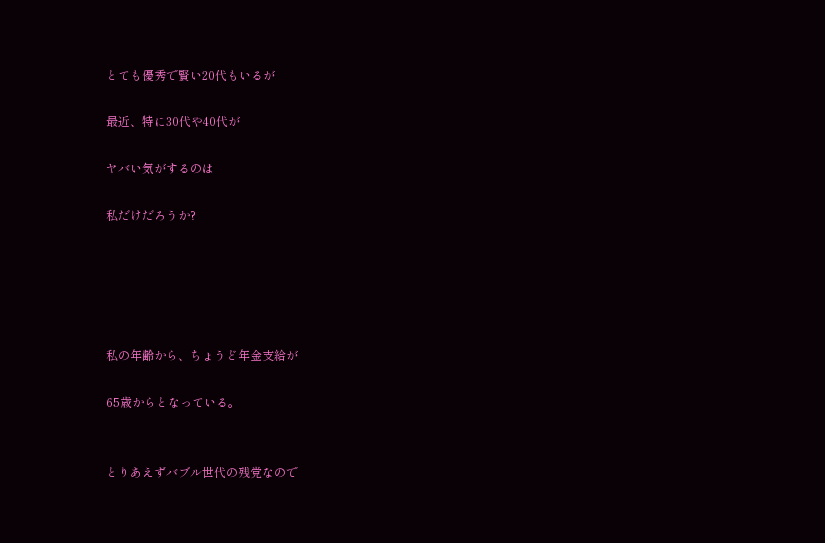とても優秀で賢い20代もいるが

最近、特に30代や40代が

ヤバい気がするのは

私だけだろうか?





私の年齢から、ちょうど年金支給が

65歳からとなっている。


とりあえずバブル世代の残党なので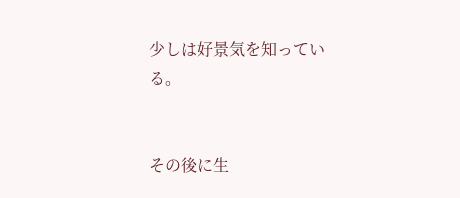少しは好景気を知っている。


その後に生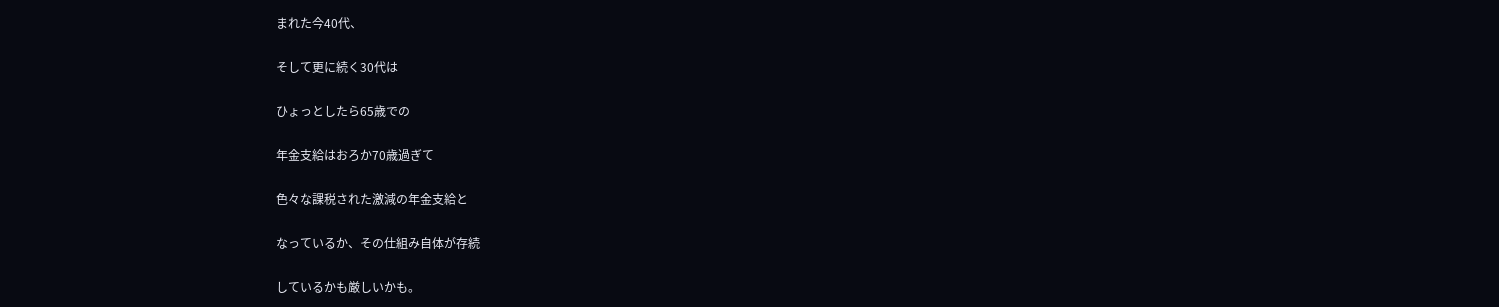まれた今40代、

そして更に続く30代は

ひょっとしたら65歳での

年金支給はおろか70歳過ぎて

色々な課税された激減の年金支給と

なっているか、その仕組み自体が存続

しているかも厳しいかも。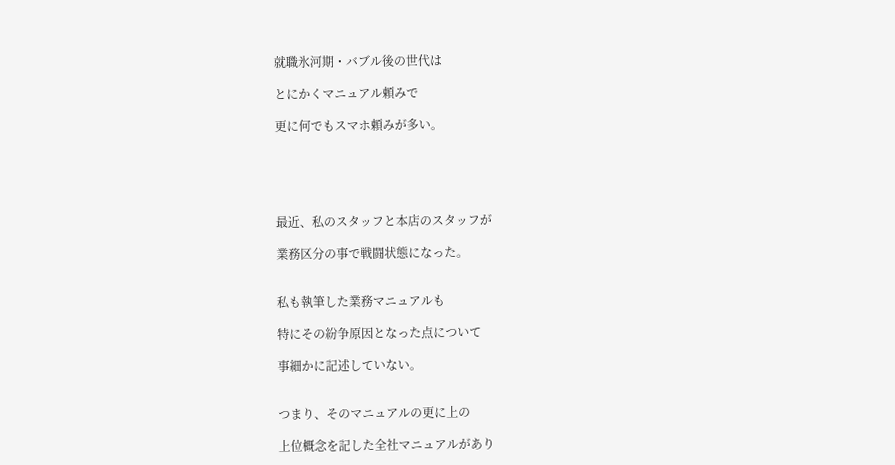就職氷河期・バブル後の世代は

とにかくマニュアル頼みで

更に何でもスマホ頼みが多い。





最近、私のスタッフと本店のスタッフが

業務区分の事で戦闘状態になった。


私も執筆した業務マニュアルも

特にその紛争原因となった点について

事細かに記述していない。


つまり、そのマニュアルの更に上の

上位概念を記した全社マニュアルがあり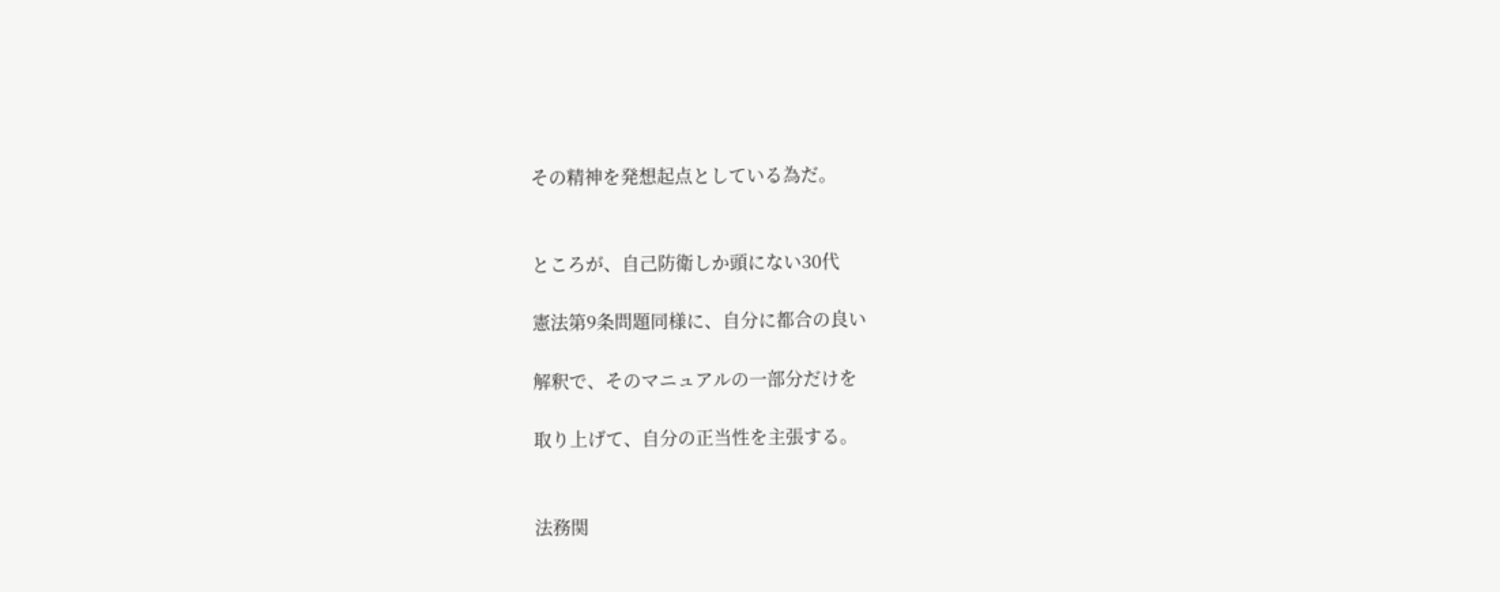その精神を発想起点としている為だ。


ところが、自己防衛しか頭にない30代

憲法第9条問題同様に、自分に都合の良い

解釈で、そのマニュアルの一部分だけを

取り上げて、自分の正当性を主張する。


法務関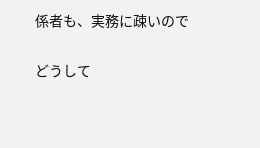係者も、実務に疎いので

どうして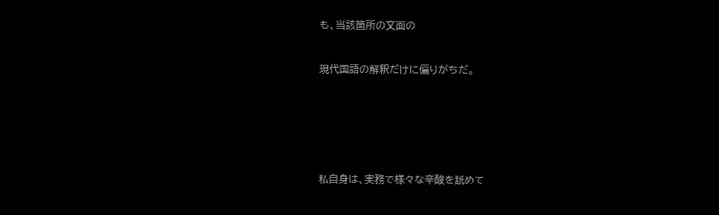も、当該箇所の文面の

現代国語の解釈だけに偏りがちだ。




私自身は、実務で様々な辛酸を舐めて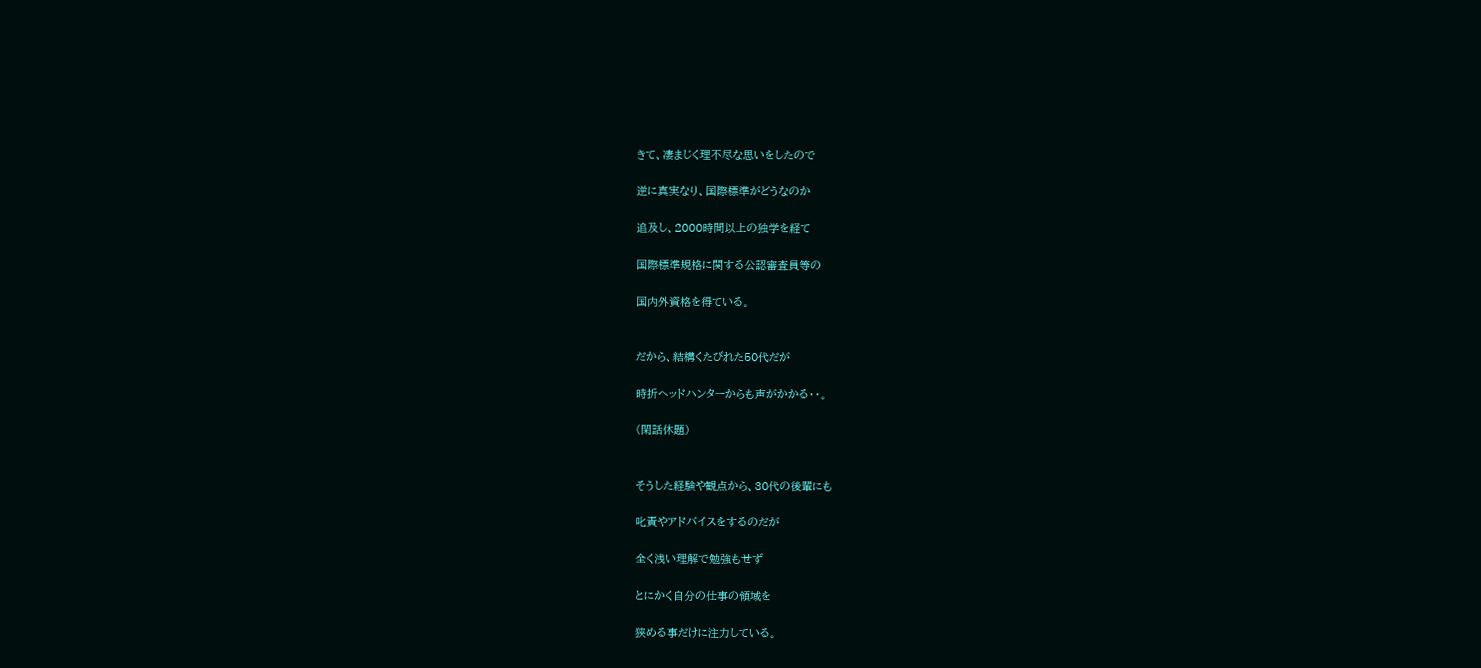きて、凄まじく理不尽な思いをしたので

逆に真実なり、国際標準がどうなのか

追及し、2000時間以上の独学を経て

国際標準規格に関する公認審査員等の

国内外資格を得ている。


だから、結構くたびれた50代だが

時折ヘッドハンターからも声がかかる・・。

(閑話休題)


そうした経験や観点から、30代の後輩にも

叱責やアドバイスをするのだが

全く浅い理解で勉強もせず

とにかく自分の仕事の領域を

狭める事だけに注力している。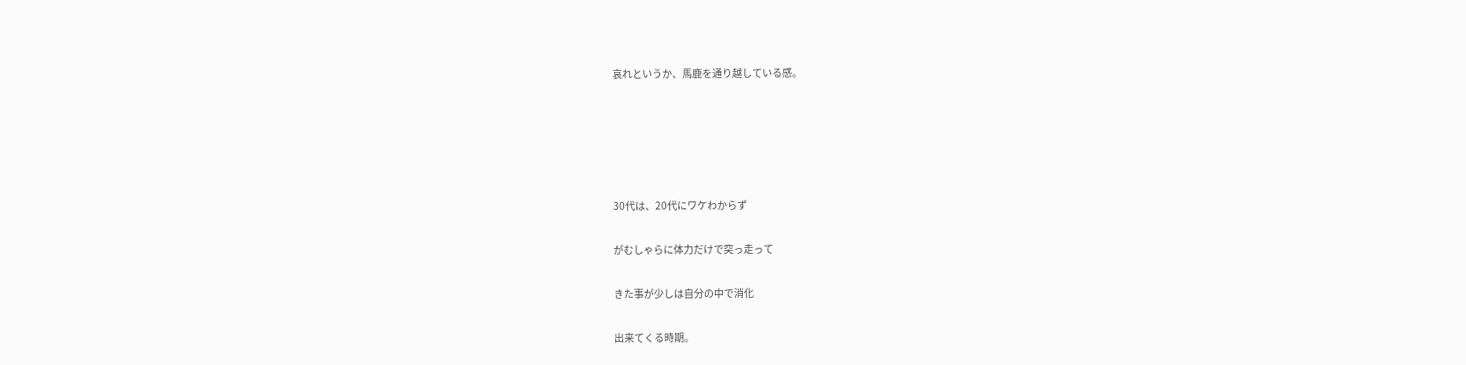哀れというか、馬鹿を通り越している感。





30代は、20代にワケわからず

がむしゃらに体力だけで突っ走って

きた事が少しは自分の中で消化

出来てくる時期。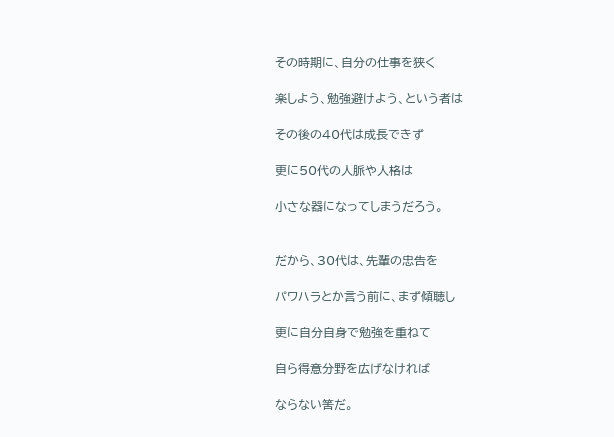その時期に、自分の仕事を狭く

楽しよう、勉強避けよう、という者は

その後の40代は成長できず

更に50代の人脈や人格は

小さな器になってしまうだろう。


だから、30代は、先輩の忠告を

パワハラとか言う前に、まず傾聴し

更に自分自身で勉強を重ねて

自ら得意分野を広げなければ

ならない筈だ。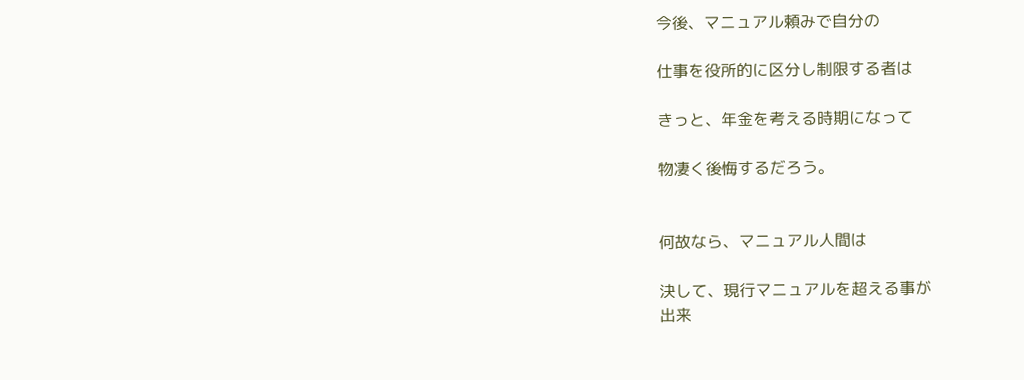今後、マニュアル頼みで自分の

仕事を役所的に区分し制限する者は

きっと、年金を考える時期になって

物凄く後悔するだろう。


何故なら、マニュアル人間は

決して、現行マニュアルを超える事が
出来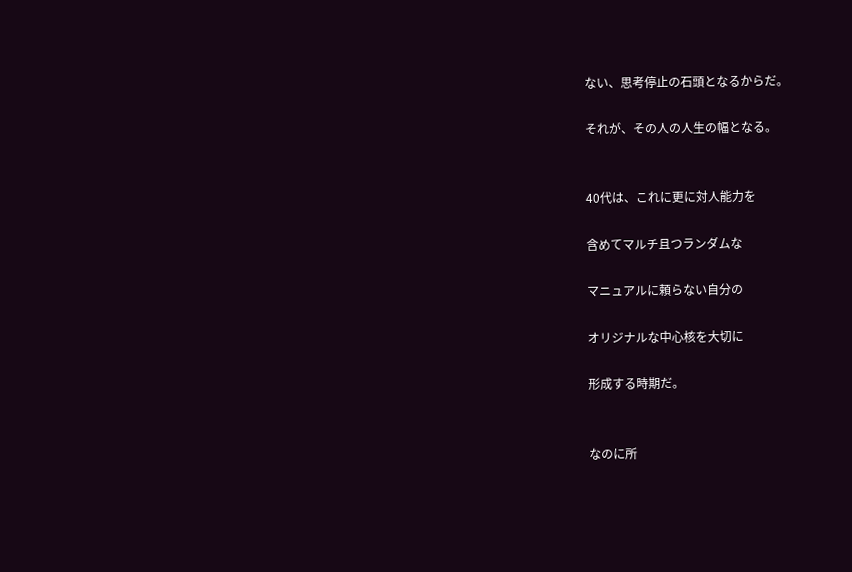ない、思考停止の石頭となるからだ。

それが、その人の人生の幅となる。


40代は、これに更に対人能力を

含めてマルチ且つランダムな

マニュアルに頼らない自分の

オリジナルな中心核を大切に

形成する時期だ。


なのに所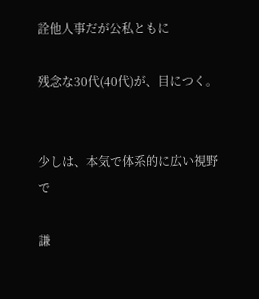詮他人事だが公私ともに

残念な30代(40代)が、目につく。


少しは、本気で体系的に広い視野で

謙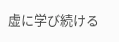虚に学び続ける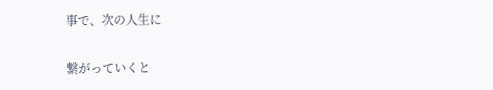事で、次の人生に

繋がっていくと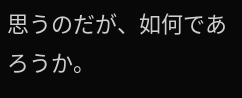思うのだが、如何であろうか。